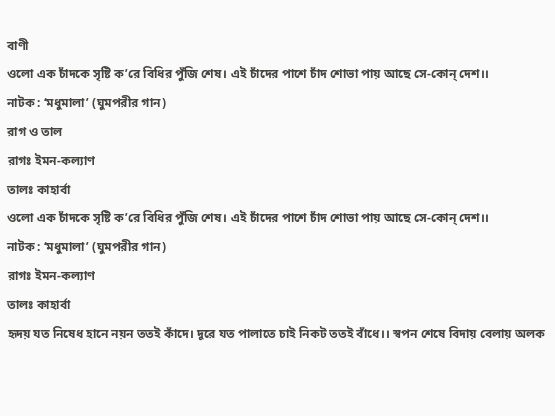বাণী
ওলো এক চাঁদকে সৃষ্টি ক’রে বিধির পুঁজি শেষ। এই চাঁদের পাশে চাঁদ শোভা পায় আছে সে-কোন্ দেশ।।
নাটক : ‘মধুমালা’ (ঘুমপরীর গান)
রাগ ও তাল
রাগঃ ইমন-কল্যাণ
তালঃ কাহার্বা
ওলো এক চাঁদকে সৃষ্টি ক’রে বিধির পুঁজি শেষ। এই চাঁদের পাশে চাঁদ শোভা পায় আছে সে-কোন্ দেশ।।
নাটক : ‘মধুমালা’ (ঘুমপরীর গান)
রাগঃ ইমন-কল্যাণ
তালঃ কাহার্বা
হৃদয় যত নিষেধ হানে নয়ন ততই কাঁদে। দূরে যত পালাতে চাই নিকট ততই বাঁধে।। স্বপন শেষে বিদায় বেলায় অলক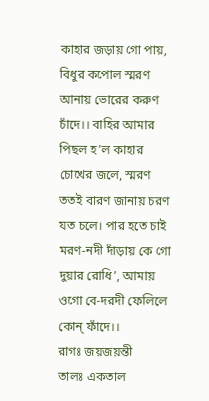কাহার জড়ায় গো পায়, বিধুর কপোল স্মরণ আনায় ভোরের করুণ চাঁদে।। বাহির আমার পিছল হ’ল কাহার চোখের জলে, স্মরণ ততই বারণ জানায় চরণ যত চলে। পার হতে চাই মরণ-নদী দাঁড়ায় কে গো দুয়ার রোধি’, আমায় ওগো বে-দরদী ফেলিলে কোন্ ফাঁদে।।
রাগঃ জয়জয়ন্তী
তালঃ একতাল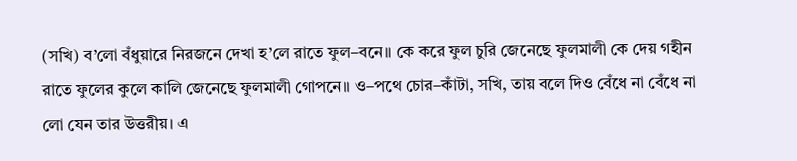(সখি) ব’লো বঁধুয়ারে নিরজনে দেখা হ’লে রাতে ফুল–বনে।। কে করে ফুল চুরি জেনেছে ফুলমালী কে দেয় গহীন রাতে ফুলের কুলে কালি জেনেছে ফুলমালী গোপনে।। ও–পথে চোর–কাঁটা, সখি, তায় বলে দিও বেঁধে না বেঁধে না লো যেন তার উত্তরীয়। এ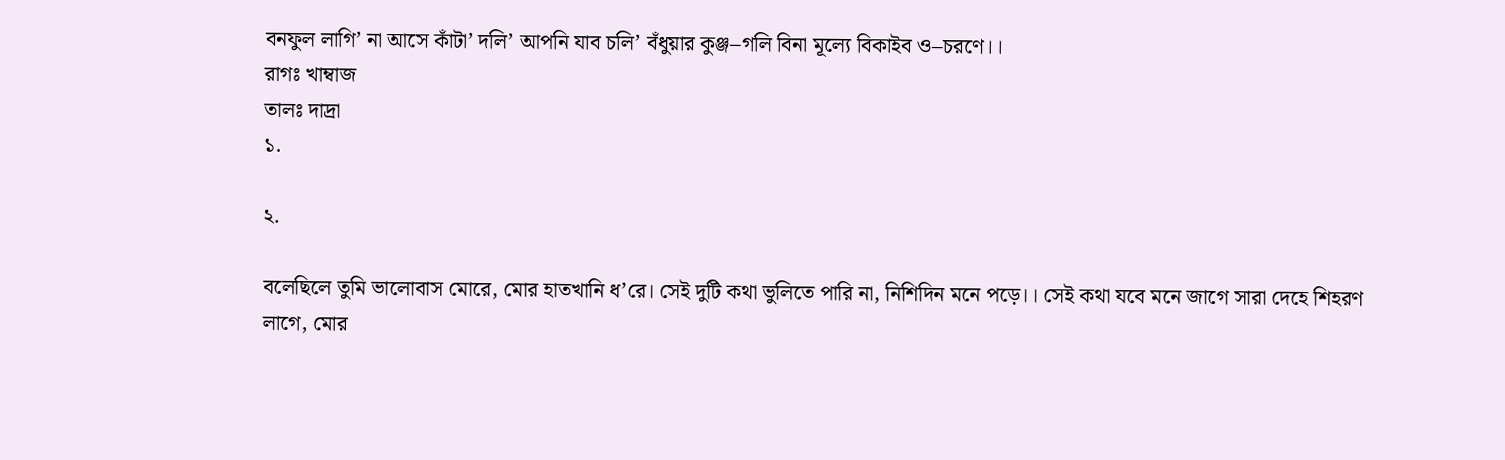বনফুল লাগি’ না আসে কাঁটা’ দলি’ আপনি যাব চলি’ বঁধুয়ার কুঞ্জ–গলি বিনা মূল্যে বিকাইব ও–চরণে।।
রাগঃ খাম্বাজ
তালঃ দাদ্রা
১.

২.

বলেছিলে তুমি ভালোবাস মোরে, মোর হাতখানি ধ’রে। সেই দুটি কথা ভুলিতে পারি না, নিশিদিন মনে পড়ে।। সেই কথা যবে মনে জাগে সারা দেহে শিহরণ লাগে, মোর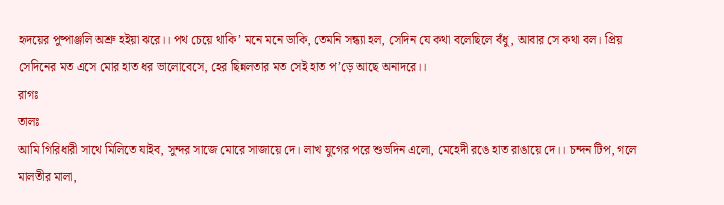হৃদয়ের পুষ্পাঞ্জলি অশ্রু হইয়া ঝরে।। পথ চেয়ে থাকি’ মনে মনে ডাকি, তেমনি সন্ধ্যা হল, সেদিন যে কথা বলেছিলে বঁধু, আবার সে কথা বল। প্রিয় সেদিনের মত এসে মোর হাত ধর ভালোবেসে, হের ছিন্নলতার মত সেই হাত প’ড়ে আছে অনাদরে।।
রাগঃ
তালঃ
আমি গিরিধারী সাথে মিলিতে যাইব, সুন্দর সাজে মোরে সাজায়ে দে। লাখ যুগের পরে শুভদিন এলো, মেহেদী রঙে হাত রাঙায়ে দে।। চন্দন টিপ, গলে মালতীর মালা,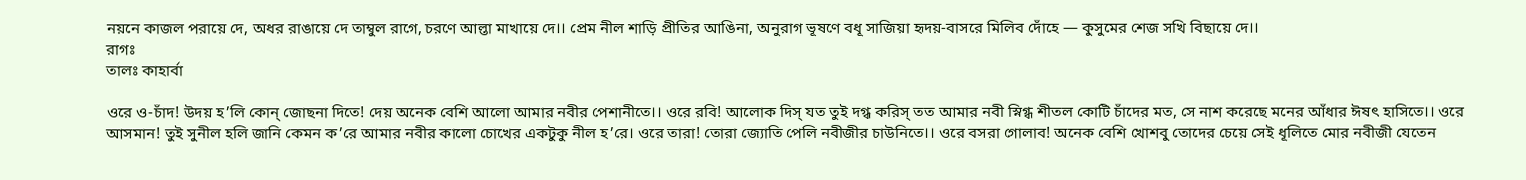নয়নে কাজল পরায়ে দে, অধর রাঙায়ে দে তাম্বুল রাগে, চরণে আল্তা মাখায়ে দে।। প্রেম নীল শাড়ি প্রীতির আঙিনা, অনুরাগ ভূষণে বধূ সাজিয়া হৃদয়-বাসরে মিলিব দোঁহে — কুসুমের শেজ সখি বিছায়ে দে।।
রাগঃ
তালঃ কাহার্বা

ওরে ও-চাঁদ! উদয় হ’লি কোন্ জোছনা দিতে! দেয় অনেক বেশি আলো আমার নবীর পেশানীতে।। ওরে রবি! আলোক দিস্ যত তুই দগ্ধ করিস্ তত আমার নবী স্নিগ্ধ শীতল কোটি চাঁদের মত, সে নাশ করেছে মনের আঁধার ঈষৎ হাসিতে।। ওরে আসমান! তুই সুনীল হলি জানি কেমন ক’রে আমার নবীর কালো চোখের একটুকু নীল হ’রে। ওরে তারা! তোরা জ্যোতি পেলি নবীজীর চাউনিতে।। ওরে বসরা গোলাব! অনেক বেশি খোশবু তোদের চেয়ে সেই ধূলিতে মোর নবীজী যেতেন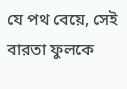যে পথ বেয়ে, সেই বারতা ফুলকে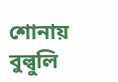শোনায় বুল্বুলি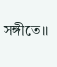সঙ্গীতে।।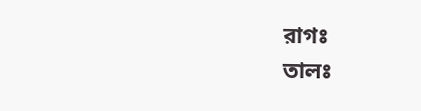রাগঃ
তালঃ